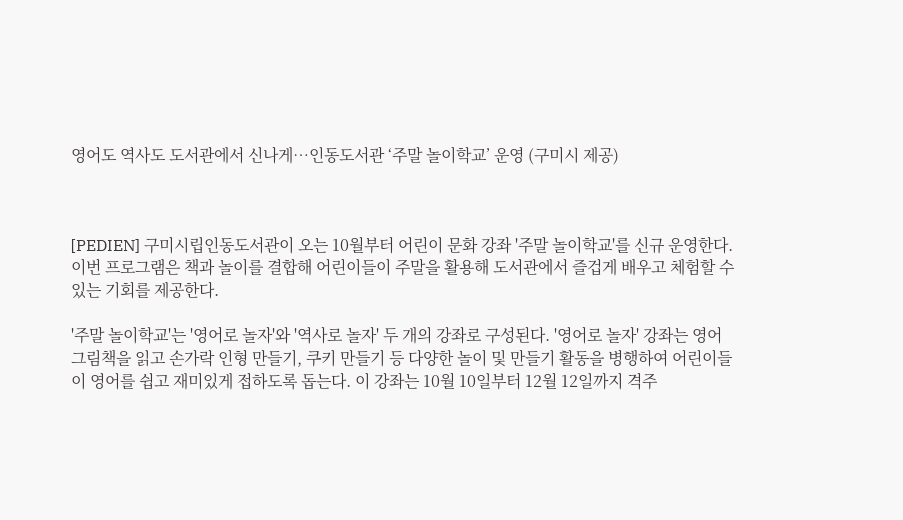영어도 역사도 도서관에서 신나게…인동도서관 ‘주말 놀이학교’ 운영 (구미시 제공)



[PEDIEN] 구미시립인동도서관이 오는 10월부터 어린이 문화 강좌 '주말 놀이학교'를 신규 운영한다. 이번 프로그램은 책과 놀이를 결합해 어린이들이 주말을 활용해 도서관에서 즐겁게 배우고 체험할 수 있는 기회를 제공한다.

'주말 놀이학교'는 '영어로 놀자'와 '역사로 놀자' 두 개의 강좌로 구성된다. '영어로 놀자' 강좌는 영어 그림책을 읽고 손가락 인형 만들기, 쿠키 만들기 등 다양한 놀이 및 만들기 활동을 병행하여 어린이들이 영어를 쉽고 재미있게 접하도록 돕는다. 이 강좌는 10월 10일부터 12월 12일까지 격주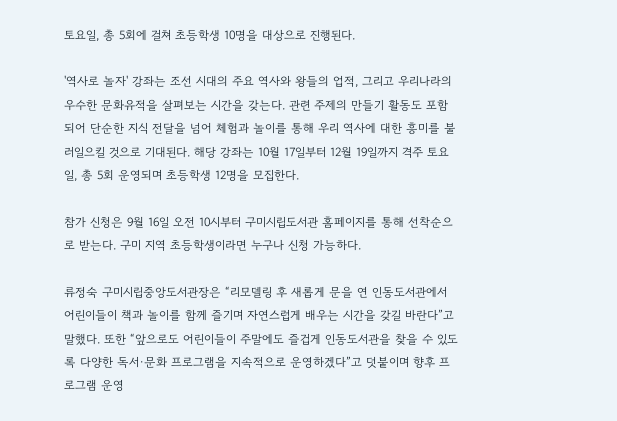토요일, 총 5회에 걸쳐 초등학생 10명을 대상으로 진행된다.

'역사로 놀자' 강좌는 조선 시대의 주요 역사와 왕들의 업적, 그리고 우리나라의 우수한 문화유적을 살펴보는 시간을 갖는다. 관련 주제의 만들기 활동도 포함되어 단순한 지식 전달을 넘어 체험과 놀이를 통해 우리 역사에 대한 흥미를 불러일으킬 것으로 기대된다. 해당 강좌는 10월 17일부터 12월 19일까지 격주 토요일, 총 5회 운영되며 초등학생 12명을 모집한다.

참가 신청은 9월 16일 오전 10시부터 구미시립도서관 홈페이지를 통해 선착순으로 받는다. 구미 지역 초등학생이라면 누구나 신청 가능하다.

류정숙 구미시립중앙도서관장은 “리모델링 후 새롭게 문을 연 인동도서관에서 어린이들이 책과 놀이를 함께 즐기며 자연스럽게 배우는 시간을 갖길 바란다”고 말했다. 또한 “앞으로도 어린이들이 주말에도 즐겁게 인동도서관을 찾을 수 있도록 다양한 독서·문화 프로그램을 지속적으로 운영하겠다”고 덧붙이며 향후 프로그램 운영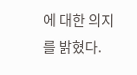에 대한 의지를 밝혔다.